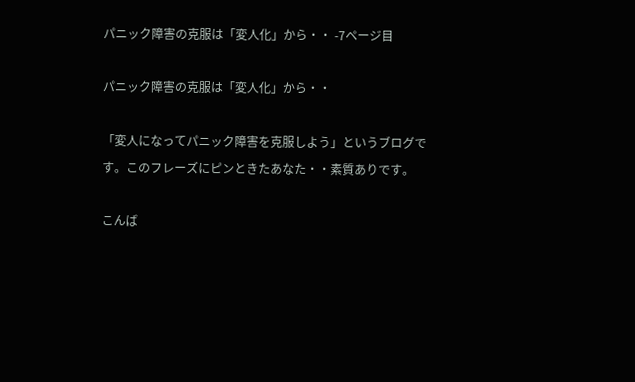パニック障害の克服は「変人化」から・・ -7ページ目

パニック障害の克服は「変人化」から・・

「変人になってパニック障害を克服しよう」というブログです。このフレーズにピンときたあなた・・素質ありです。

こんば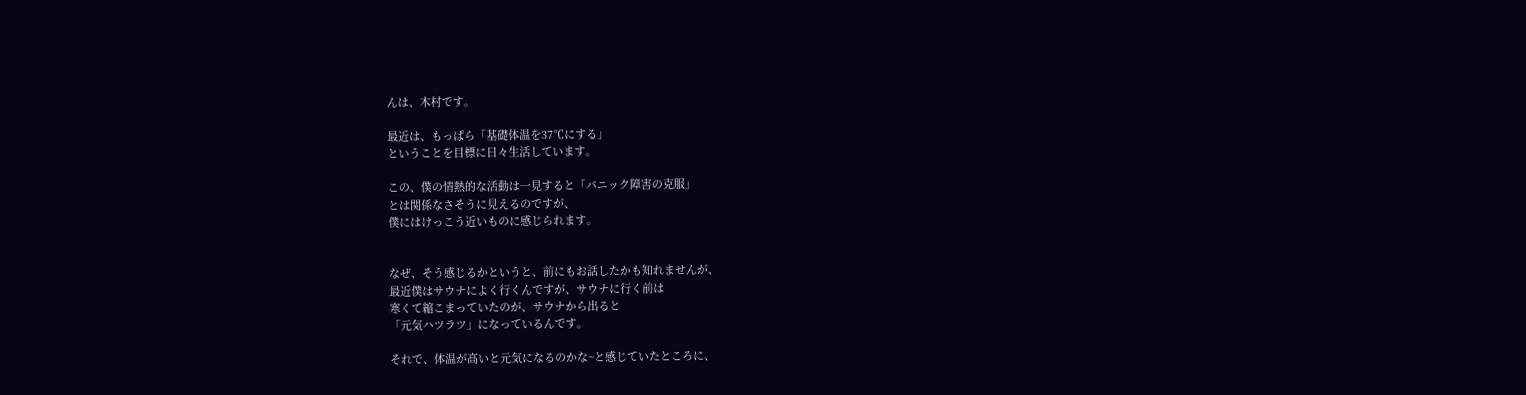んは、木村です。

最近は、もっぱら「基礎体温を37℃にする」
ということを目標に日々生活しています。

この、僕の情熱的な活動は一見すると「パニック障害の克服」
とは関係なさそうに見えるのですが、
僕にはけっこう近いものに感じられます。


なぜ、そう感じるかというと、前にもお話したかも知れませんが、
最近僕はサウナによく行くんですが、サウナに行く前は
寒くて縮こまっていたのが、サウナから出ると
「元気ハツラツ」になっているんです。

それで、体温が高いと元気になるのかな~と感じていたところに、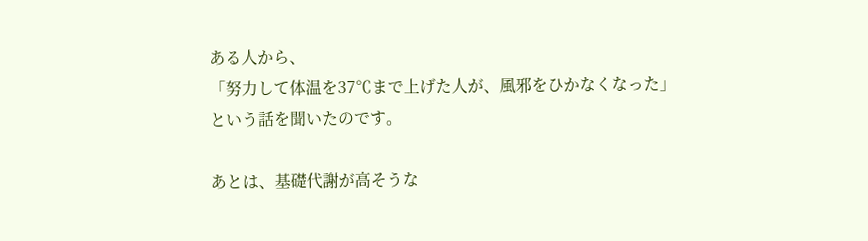ある人から、
「努力して体温を37℃まで上げた人が、風邪をひかなくなった」
という話を聞いたのです。

あとは、基礎代謝が高そうな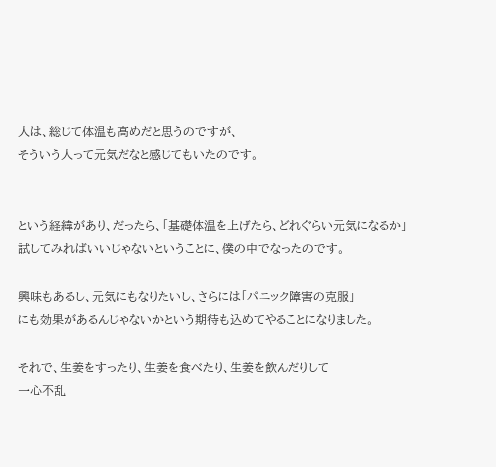人は、総じて体温も高めだと思うのですが、
そういう人って元気だなと感じてもいたのです。


という経緯があり、だったら、「基礎体温を上げたら、どれぐらい元気になるか」
試してみればいいじゃないということに、僕の中でなったのです。

興味もあるし、元気にもなりたいし、さらには「パニック障害の克服」
にも効果があるんじゃないかという期待も込めてやることになりました。

それで、生姜をすったり、生姜を食べたり、生姜を飲んだりして
一心不乱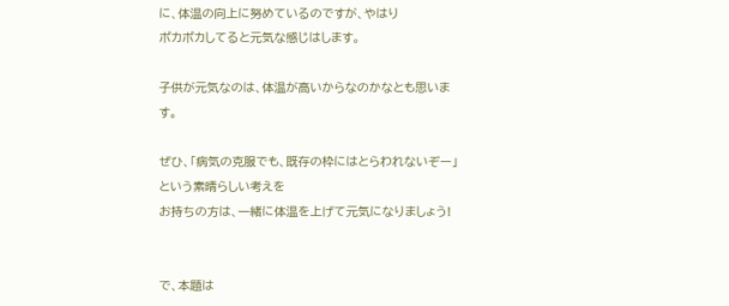に、体温の向上に努めているのですが、やはり
ポカポカしてると元気な感じはします。

子供が元気なのは、体温が高いからなのかなとも思います。

ぜひ、「病気の克服でも、既存の枠にはとらわれないぞー」という素晴らしい考えを
お持ちの方は、一緒に体温を上げて元気になりましょう!


で、本題は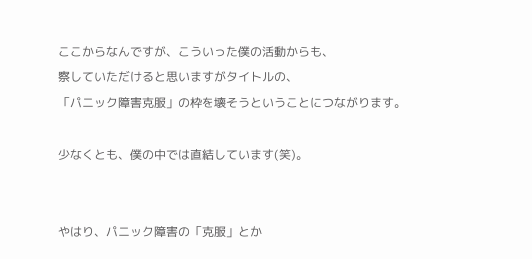ここからなんですが、こういった僕の活動からも、
察していただけると思いますがタイトルの、
「パニック障害克服」の枠を壊そうということにつながります。

少なくとも、僕の中では直結しています(笑)。


やはり、パニック障害の「克服」とか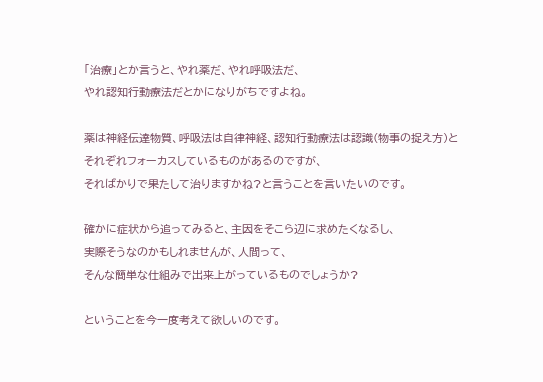「治療」とか言うと、やれ薬だ、やれ呼吸法だ、
やれ認知行動療法だとかになりがちですよね。

薬は神経伝達物質、呼吸法は自律神経、認知行動療法は認識(物事の捉え方)と
それぞれフォーカスしているものがあるのですが、
そればかりで果たして治りますかね?と言うことを言いたいのです。

確かに症状から追ってみると、主因をそこら辺に求めたくなるし、
実際そうなのかもしれませんが、人間って、
そんな簡単な仕組みで出来上がっているものでしょうか?

ということを今一度考えて欲しいのです。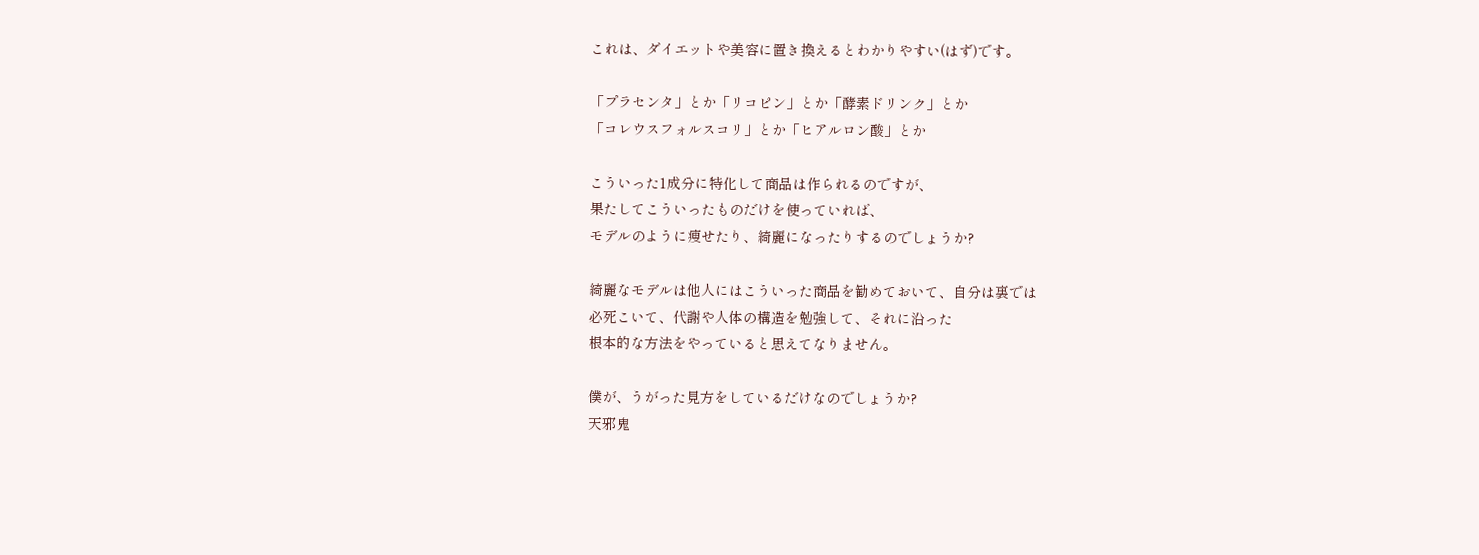これは、ダイエットや美容に置き換えるとわかりやすい(はず)です。

「プラセンタ」とか「リコピン」とか「酵素ドリンク」とか
「コレウスフォルスコリ」とか「ヒアルロン酸」とか

こういった1成分に特化して商品は作られるのですが、
果たしてこういったものだけを使っていれば、
モデルのように痩せたり、綺麗になったりするのでしょうか?

綺麗なモデルは他人にはこういった商品を勧めておいて、自分は裏では
必死こいて、代謝や人体の構造を勉強して、それに沿った
根本的な方法をやっていると思えてなりません。

僕が、うがった見方をしているだけなのでしょうか?
天邪鬼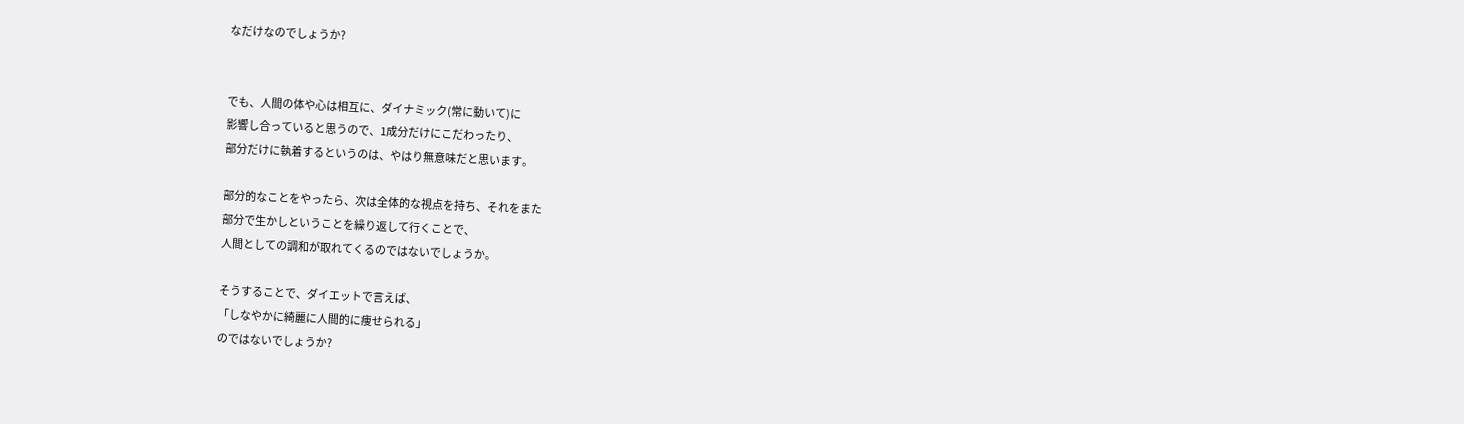なだけなのでしょうか?


でも、人間の体や心は相互に、ダイナミック(常に動いて)に
影響し合っていると思うので、1成分だけにこだわったり、
部分だけに執着するというのは、やはり無意味だと思います。

部分的なことをやったら、次は全体的な視点を持ち、それをまた
部分で生かしということを繰り返して行くことで、
人間としての調和が取れてくるのではないでしょうか。

そうすることで、ダイエットで言えば、
「しなやかに綺麗に人間的に痩せられる」
のではないでしょうか?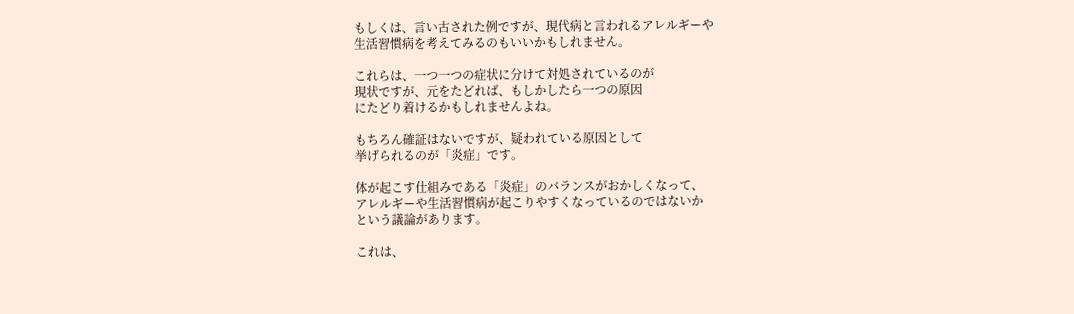もしくは、言い古された例ですが、現代病と言われるアレルギーや
生活習慣病を考えてみるのもいいかもしれません。

これらは、一つ一つの症状に分けて対処されているのが
現状ですが、元をたどれば、もしかしたら一つの原因
にたどり着けるかもしれませんよね。

もちろん確証はないですが、疑われている原因として
挙げられるのが「炎症」です。

体が起こす仕組みである「炎症」のバランスがおかしくなって、
アレルギーや生活習慣病が起こりやすくなっているのではないか
という議論があります。

これは、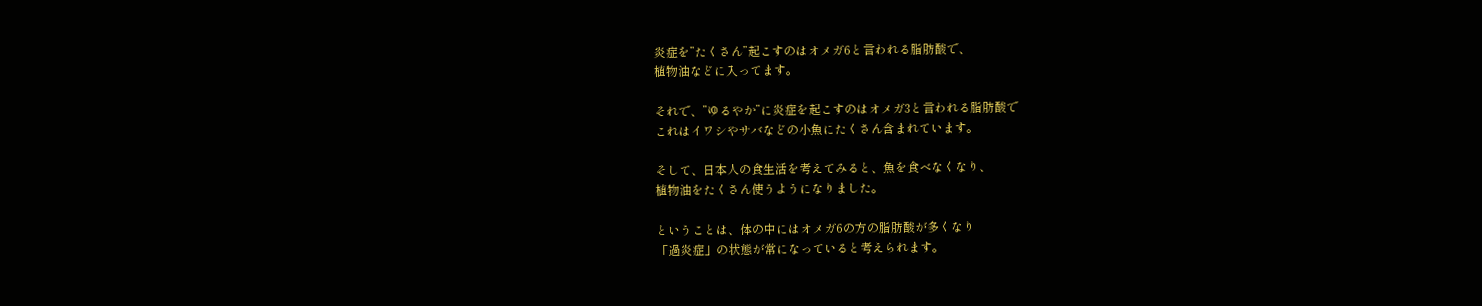炎症を”たくさん”起こすのはオメガ6と言われる脂肪酸で、
植物油などに入ってます。

それで、”ゆるやか”に炎症を起こすのはオメガ3と言われる脂肪酸で
これはイワシやサバなどの小魚にたくさん含まれています。

そして、日本人の食生活を考えてみると、魚を食べなくなり、
植物油をたくさん使うようになりました。

ということは、体の中にはオメガ6の方の脂肪酸が多くなり
「過炎症」の状態が常になっていると考えられます。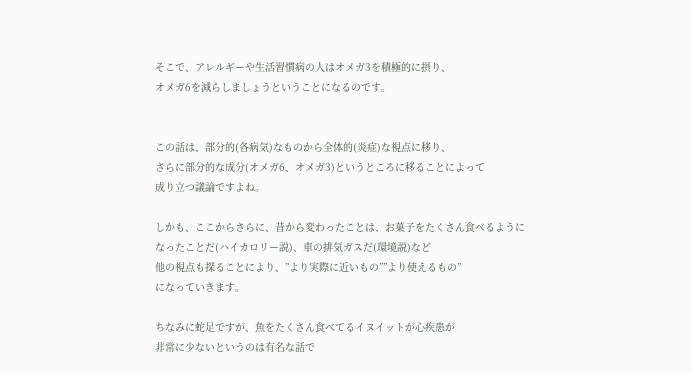そこで、アレルギーや生活習慣病の人はオメガ3を積極的に摂り、
オメガ6を減らしましょうということになるのです。


この話は、部分的(各病気)なものから全体的(炎症)な視点に移り、
さらに部分的な成分(オメガ6、オメガ3)というところに移ることによって
成り立つ議論ですよね。

しかも、ここからさらに、昔から変わったことは、お菓子をたくさん食べるように
なったことだ(ハイカロリー説)、車の排気ガスだ(環境説)など
他の視点も探ることにより、”より実際に近いもの””より使えるもの”
になっていきます。

ちなみに蛇足ですが、魚をたくさん食べてるイヌイットが心疾患が
非常に少ないというのは有名な話で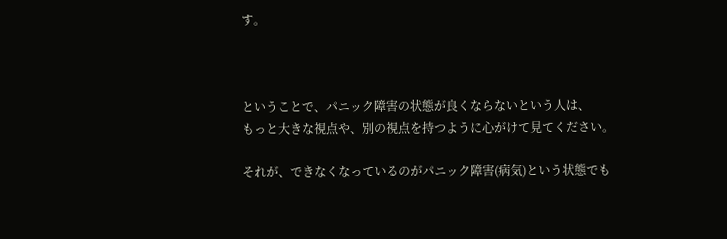す。



ということで、パニック障害の状態が良くならないという人は、
もっと大きな視点や、別の視点を持つように心がけて見てください。

それが、できなくなっているのがパニック障害(病気)という状態でも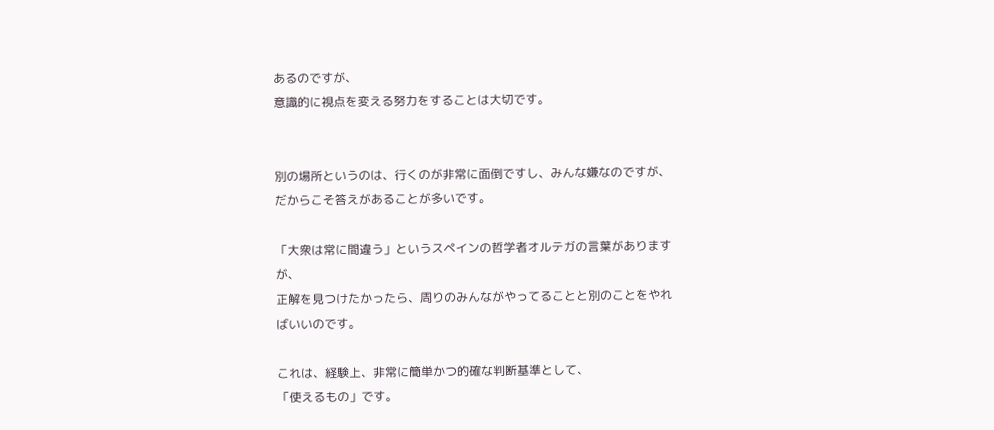あるのですが、
意識的に視点を変える努力をすることは大切です。


別の場所というのは、行くのが非常に面倒ですし、みんな嫌なのですが、
だからこそ答えがあることが多いです。

「大衆は常に間違う」というスペインの哲学者オルテガの言葉がありますが、
正解を見つけたかったら、周りのみんながやってることと別のことをやればいいのです。

これは、経験上、非常に簡単かつ的確な判断基準として、
「使えるもの」です。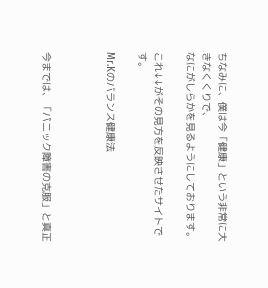ちなみに、僕は今「健康」という非常に大きなくくりで、
なにがしらかを見るようにしております。

これ↓↓がその見方を反映させたサイトです。

Mr.Kのバランス健康法



今までは、「パニック障害の克服」と真正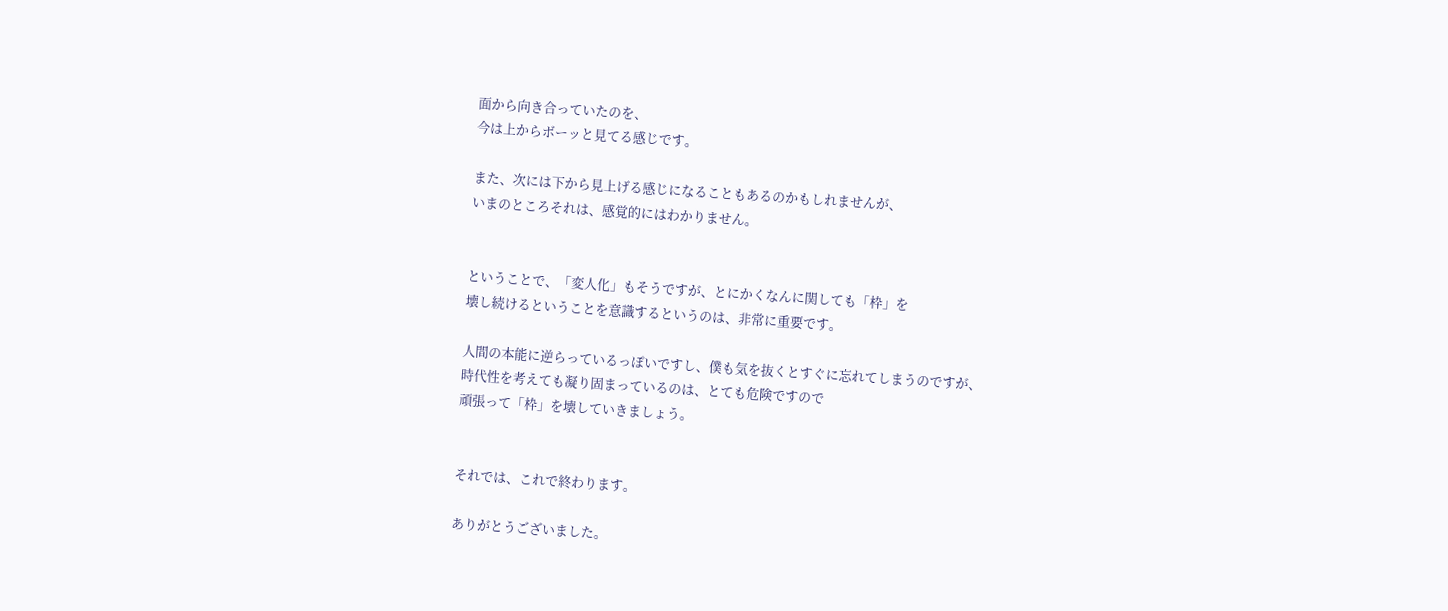面から向き合っていたのを、
今は上からボーッと見てる感じです。

また、次には下から見上げる感じになることもあるのかもしれませんが、
いまのところそれは、感覚的にはわかりません。


ということで、「変人化」もそうですが、とにかくなんに関しても「枠」を
壊し続けるということを意識するというのは、非常に重要です。

人間の本能に逆らっているっぽいですし、僕も気を抜くとすぐに忘れてしまうのですが、
時代性を考えても凝り固まっているのは、とても危険ですので
頑張って「枠」を壊していきましょう。


それでは、これで終わります。

ありがとうございました。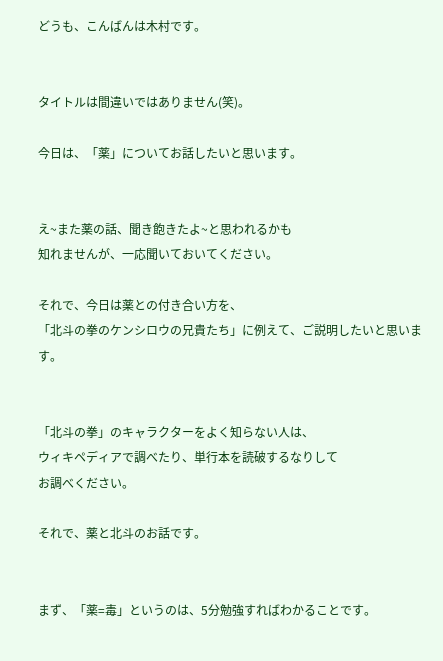どうも、こんばんは木村です。


タイトルは間違いではありません(笑)。

今日は、「薬」についてお話したいと思います。


え~また薬の話、聞き飽きたよ~と思われるかも
知れませんが、一応聞いておいてください。

それで、今日は薬との付き合い方を、
「北斗の拳のケンシロウの兄貴たち」に例えて、ご説明したいと思います。


「北斗の拳」のキャラクターをよく知らない人は、
ウィキペディアで調べたり、単行本を読破するなりして
お調べください。

それで、薬と北斗のお話です。


まず、「薬=毒」というのは、5分勉強すればわかることです。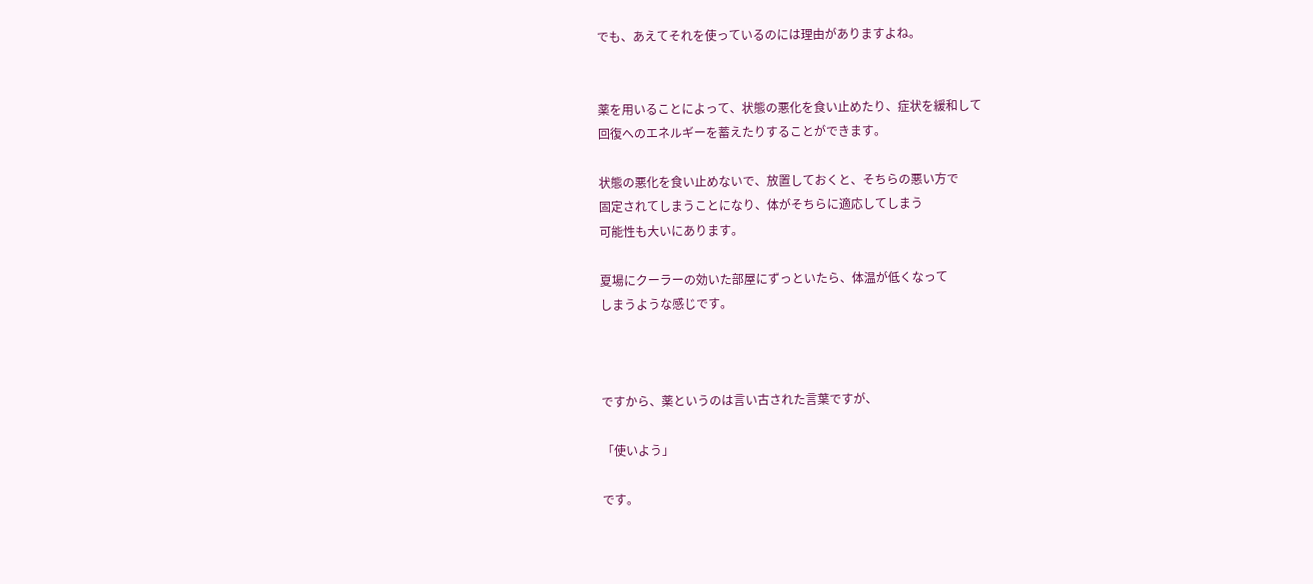でも、あえてそれを使っているのには理由がありますよね。


薬を用いることによって、状態の悪化を食い止めたり、症状を緩和して
回復へのエネルギーを蓄えたりすることができます。

状態の悪化を食い止めないで、放置しておくと、そちらの悪い方で
固定されてしまうことになり、体がそちらに適応してしまう
可能性も大いにあります。

夏場にクーラーの効いた部屋にずっといたら、体温が低くなって
しまうような感じです。



ですから、薬というのは言い古された言葉ですが、

「使いよう」

です。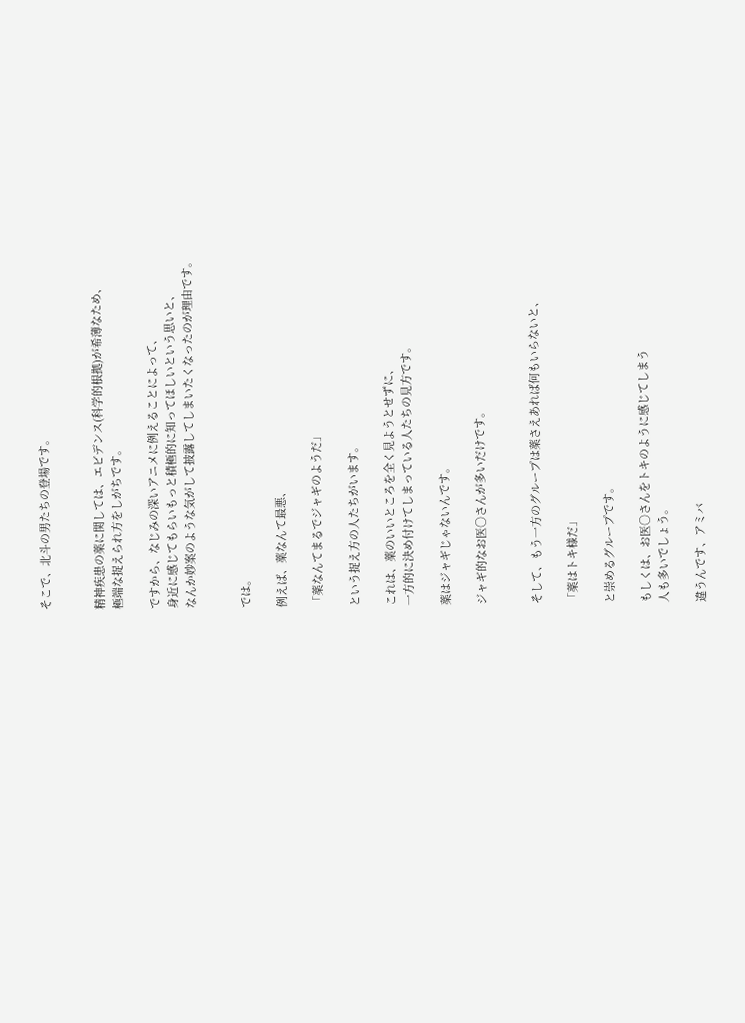そこで、北斗の男たちの登場です。


精神疾患の薬に関しては、エビデンス(科学的根拠)が希薄なため、
極端な捉えられ方をしがちです。

ですから、なじみの深いアニメに例えることによって、
身近に感じてもらいもっと積極的に知ってほしいという思いと、
なんか妙案のような気がして披露してしまいたくなったのが理由です。


では。

例えば、薬なんて最悪、

「薬なんてまるでジャギのようだ」

という捉え方の人たちがいます。

これは、薬のいいところを全く見ようとせずに、
一方的に決め付けてしまっている人たちの見方です。

薬はジャギじゃないんです。

ジャギ的なお医○さんが多いだけです。


そして、もう一方のグループは薬さえあれば何もいらないと、

「薬はトキ様だ」

と崇めるグループです。

もしくは、お医○さんをトキのように感じてしまう
人も多いでしょう。

違うんです、アミバ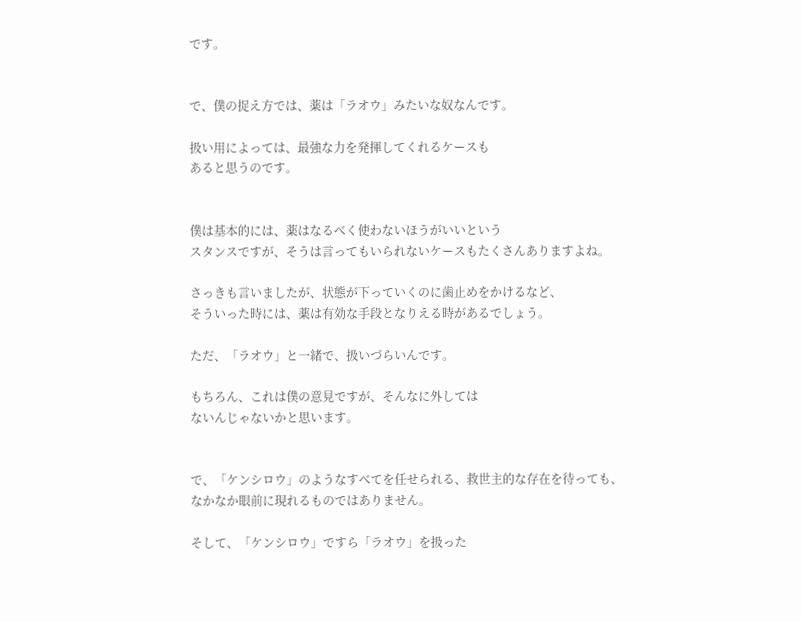です。


で、僕の捉え方では、薬は「ラオウ」みたいな奴なんです。

扱い用によっては、最強な力を発揮してくれるケースも
あると思うのです。


僕は基本的には、薬はなるべく使わないほうがいいという
スタンスですが、そうは言ってもいられないケースもたくさんありますよね。

さっきも言いましたが、状態が下っていくのに歯止めをかけるなど、
そういった時には、薬は有効な手段となりえる時があるでしょう。

ただ、「ラオウ」と一緒で、扱いづらいんです。

もちろん、これは僕の意見ですが、そんなに外しては
ないんじゃないかと思います。


で、「ケンシロウ」のようなすべてを任せられる、救世主的な存在を待っても、
なかなか眼前に現れるものではありません。

そして、「ケンシロウ」ですら「ラオウ」を扱った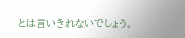とは言いきれないでしょう。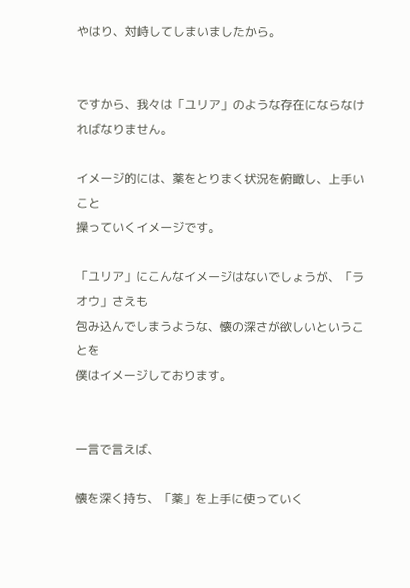やはり、対峙してしまいましたから。


ですから、我々は「ユリア」のような存在にならなければなりません。

イメージ的には、薬をとりまく状況を俯瞰し、上手いこと
操っていくイメージです。

「ユリア」にこんなイメージはないでしょうが、「ラオウ」さえも
包み込んでしまうような、懐の深さが欲しいということを
僕はイメージしております。


一言で言えば、

懐を深く持ち、「薬」を上手に使っていく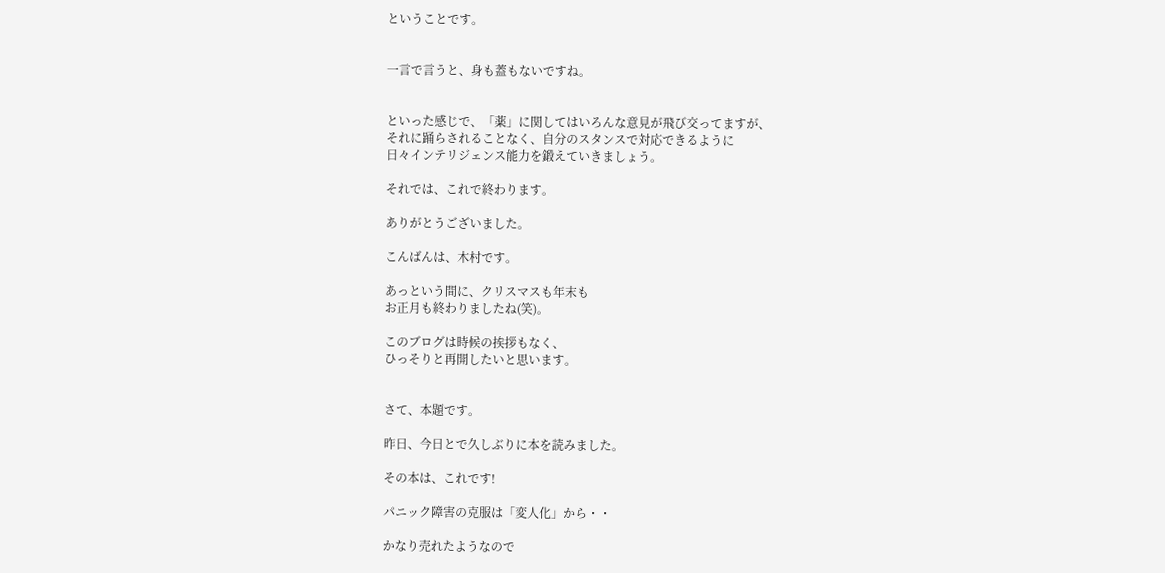ということです。


一言で言うと、身も蓋もないですね。


といった感じで、「薬」に関してはいろんな意見が飛び交ってますが、
それに踊らされることなく、自分のスタンスで対応できるように
日々インテリジェンス能力を鍛えていきましょう。

それでは、これで終わります。

ありがとうございました。

こんばんは、木村です。

あっという間に、クリスマスも年末も
お正月も終わりましたね(笑)。

このブログは時候の挨拶もなく、
ひっそりと再開したいと思います。


さて、本題です。

昨日、今日とで久しぶりに本を読みました。

その本は、これです!

パニック障害の克服は「変人化」から・・

かなり売れたようなので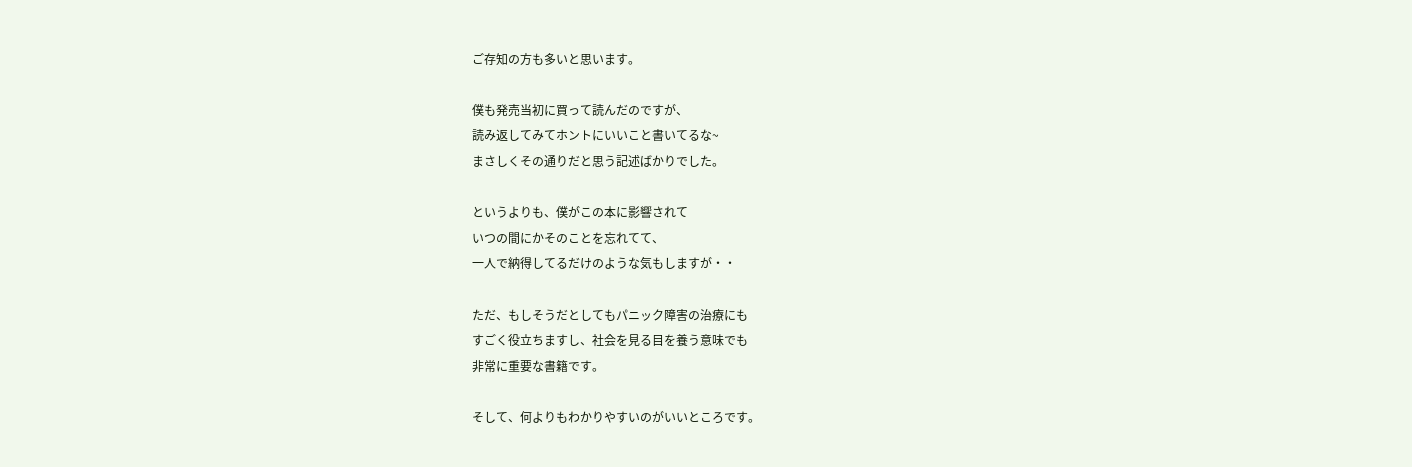ご存知の方も多いと思います。

僕も発売当初に買って読んだのですが、
読み返してみてホントにいいこと書いてるな~
まさしくその通りだと思う記述ばかりでした。

というよりも、僕がこの本に影響されて
いつの間にかそのことを忘れてて、
一人で納得してるだけのような気もしますが・・

ただ、もしそうだとしてもパニック障害の治療にも
すごく役立ちますし、社会を見る目を養う意味でも
非常に重要な書籍です。

そして、何よりもわかりやすいのがいいところです。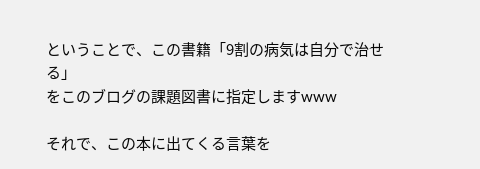ということで、この書籍「9割の病気は自分で治せる」
をこのブログの課題図書に指定しますwww

それで、この本に出てくる言葉を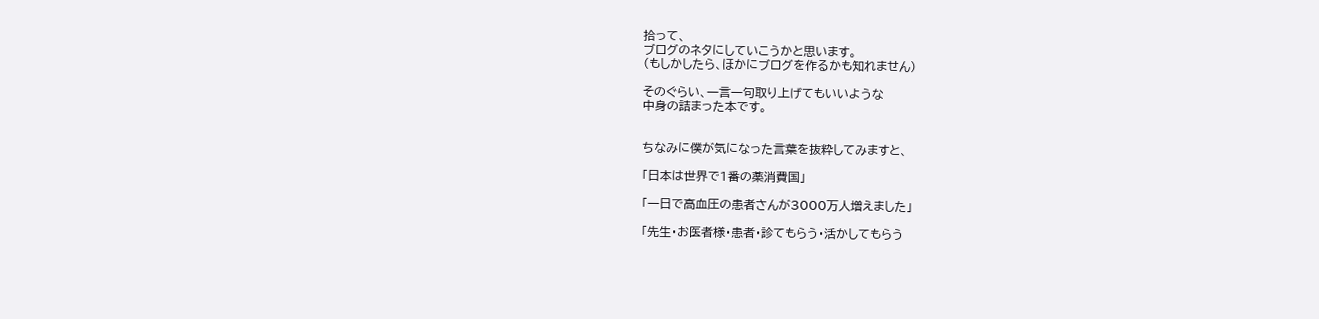拾って、
ブログのネタにしていこうかと思います。
(もしかしたら、ほかにブログを作るかも知れません)

そのぐらい、一言一句取り上げてもいいような
中身の詰まった本です。


ちなみに僕が気になった言葉を抜粋してみますと、

「日本は世界で1番の薬消費国」

「一日で高血圧の患者さんが3000万人増えました」

「先生・お医者様・患者・診てもらう・活かしてもらう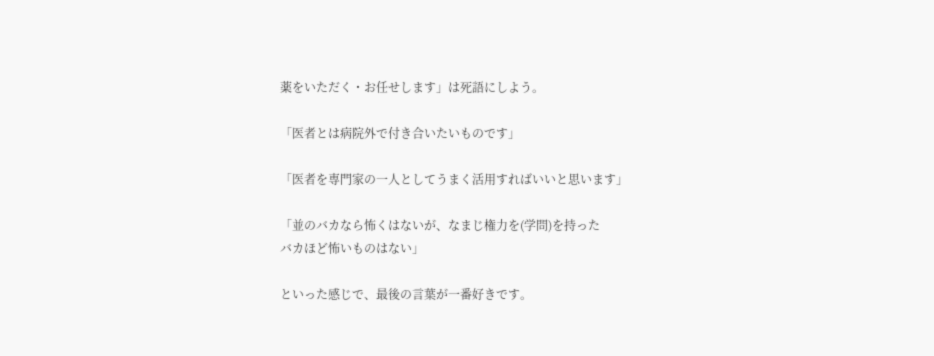薬をいただく・お任せします」は死語にしよう。

「医者とは病院外で付き合いたいものです」

「医者を専門家の一人としてうまく活用すればいいと思います」

「並のバカなら怖くはないが、なまじ権力を(学問)を持った
バカほど怖いものはない」

といった感じで、最後の言葉が一番好きです。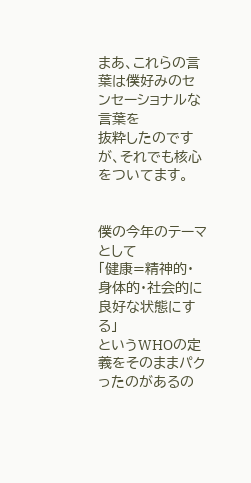まあ、これらの言葉は僕好みのセンセーショナルな言葉を
抜粋したのですが、それでも核心をついてます。


僕の今年のテーマとして
「健康=精神的・身体的・社会的に良好な状態にする」
というWHOの定義をそのままパクったのがあるの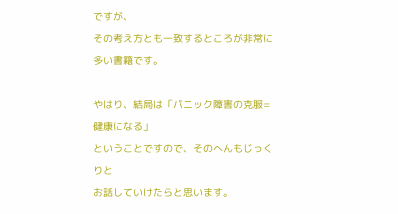ですが、
その考え方とも一致するところが非常に多い書籍です。

やはり、結局は「パニック障害の克服=健康になる」
ということですので、そのへんもじっくりと
お話していけたらと思います。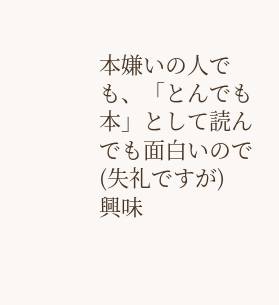本嫌いの人でも、「とんでも本」として読んでも面白いので(失礼ですが)
興味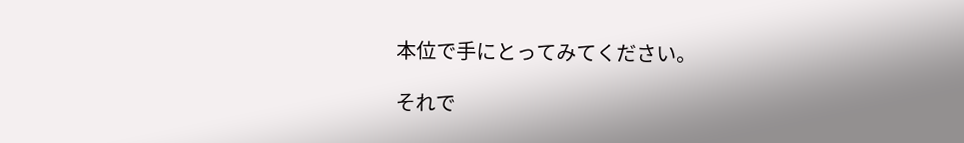本位で手にとってみてください。

それで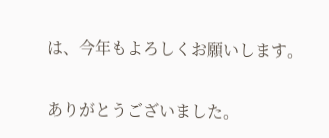は、今年もよろしくお願いします。

ありがとうございました。